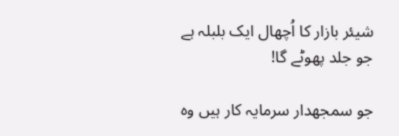شیئر بازار کا اُچھال ایک بلبلہ ہے جو جلد پھوٹے گا!

جو سمجھدار سرمایہ کار ہیں وہ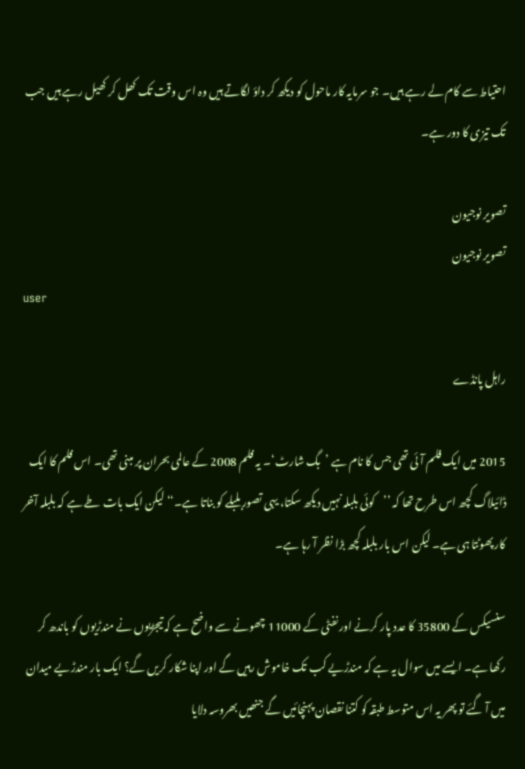احتیاط سے کام لے رہے ہیں۔ جو سرمایہ کار ماحول کو دیکھ کر داؤ لگاتے ہیں وہ اس وقت تک کھل کر کھیل رہے ہیں جب تک تیزی کا دور ہے۔

تصویر نوجیون
تصویر نوجیون
user

راہل پانڈے

2015 میں ایک فلم آئی تھی جس کا نام ہے ’بگ شارٹ‘۔ یہ فلم 2008 کے عالمی بحران پر مبنی تھی۔ اس فلم کا ایک ڈائیلاگ کچھ اس طرح تھا کہ ’’کوئی بلبلہ نہیں دیکھ سکتا، یہی تصور بلبلے کو بناتا ہے۔‘‘ لیکن ایک بات طے ہے کہ بلبلہ آخر کار پھوٹتا ہی ہے۔ لیکن اس بار بلبلہ کچھ بڑا نظر آ رہا ہے۔

سنسیکس کے 35800 کا عدد پار کرنے اور نفٹی کے 11000 چھونے سے واضح ہے کہ تیجڑیوں نے مندڑیوں کو باندھ کر رکھا ہے۔ ایسے میں سوال یہ ہے کہ مندڑیے کب تک خاموش رہیں گے اور اپنا شکار کریں گے؟ ایک بار مندڑیے میدان میں آ گئے تو پھر یہ اس متوسط طبقہ کو کتنا نقصان پہنچائیں گے جنھیں بھروسہ دلایا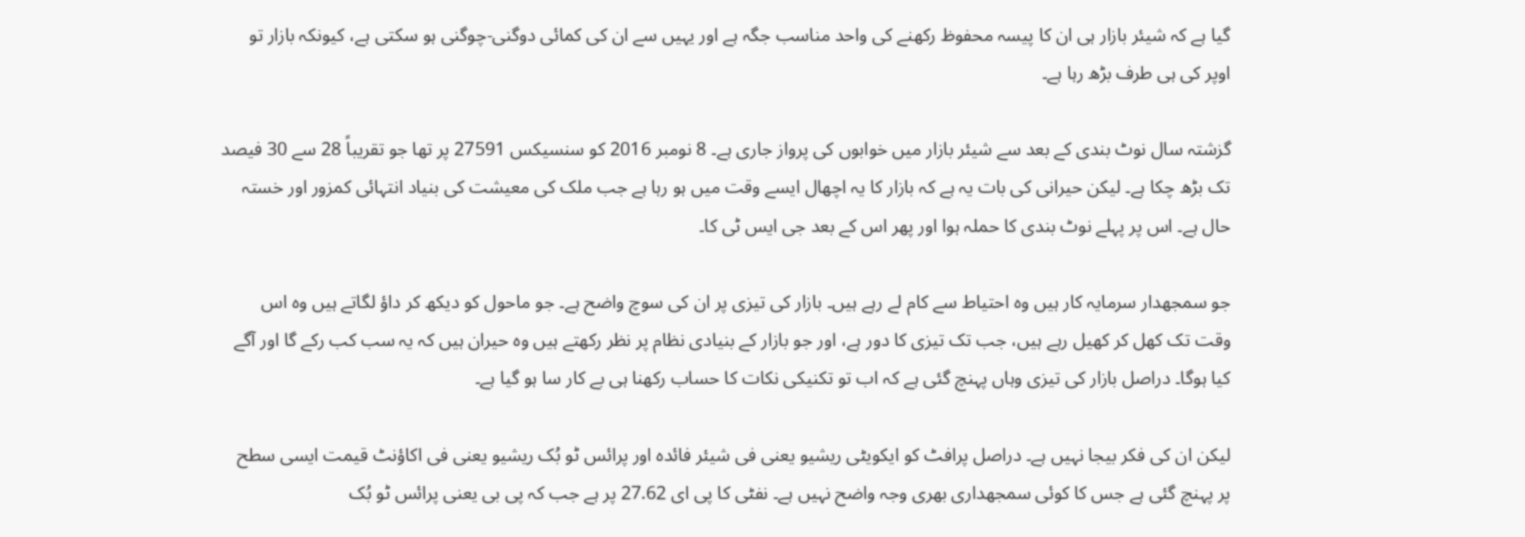گیا ہے کہ شیئر بازار ہی ان کا پیسہ محفوظ رکھنے کی واحد مناسب جگہ ہے اور یہیں سے ان کی کمائی دوگنی-چوگنی ہو سکتی ہے، کیونکہ بازار تو اوپر کی ہی طرف بڑھ رہا ہے۔

گزشتہ سال نوٹ بندی کے بعد سے شیئر بازار میں خوابوں کی پرواز جاری ہے۔ 8 نومبر 2016 کو سنسیکس 27591 پر تھا جو تقریباً 28 سے 30 فیصد تک بڑھ چکا ہے۔ لیکن حیرانی کی بات یہ ہے کہ بازار کا یہ اچھال ایسے وقت میں ہو رہا ہے جب ملک کی معیشت کی بنیاد انتہائی کمزور اور خستہ حال ہے۔ اس پر پہلے نوٹ بندی کا حملہ ہوا اور پھر اس کے بعد جی ایس ٹی کا۔

جو سمجھدار سرمایہ کار ہیں وہ احتیاط سے کام لے رہے ہیں۔ بازار کی تیزی پر ان کی سوچ واضح ہے۔ جو ماحول کو دیکھ کر داؤ لگاتے ہیں وہ اس وقت تک کھل کر کھیل رہے ہیں، جب تک تیزی کا دور ہے، اور جو بازار کے بنیادی نظام پر نظر رکھتے ہیں وہ حیران ہیں کہ یہ سب کب رکے گا اور آگے کیا ہوگا۔ دراصل بازار کی تیزی وہاں پہنچ گئی ہے کہ اب تو تکنیکی نکات کا حساب رکھنا ہی بے کار سا ہو گیا ہے۔

لیکن ان کی فکر بیجا نہیں ہے۔ دراصل پرافٹ کو ایکویٹی ریشیو یعنی فی شیئر فائدہ اور پرائس ٹو بُک ریشیو یعنی فی اکاؤنٹ قیمت ایسی سطح پر پہنچ گئی ہے جس کا کوئی سمجھداری بھری وجہ واضح نہیں ہے۔ نفٹی کا پی ای 27.62 پر ہے جب کہ پی بی یعنی پرائس ٹو بُک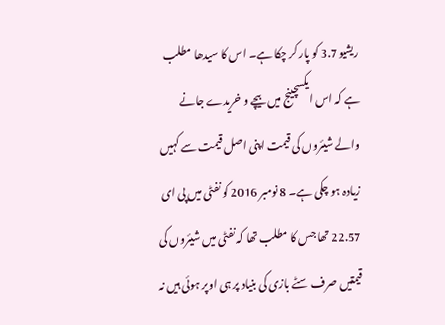ریشیو 3.7 کو پار کر چکا ہے۔ اس کا سیدھا مطلب ہے کہ اس ایکسچینج میں بیچے و خریدے جانے والے شیئروں کی قیمت اپنی اصل قیمت سے کہیں زیادہ ہو چکی ہے۔ 8 نومبر 2016 کو نفٹی میں پی ای 22.57 تھا جس کا مطلب تھا کہ نفٹی میں شیئروں کی قیمتیں صرف سٹے بازی کی بنیاد پر ہی اوپر ہوئی ہیں نہ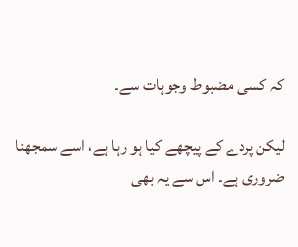کہ کسی مضبوط وجوہات سے۔

لیکن پردے کے پیچھے کیا ہو رہا ہے، اسے سمجھنا ضروری ہے۔ اس سے یہ بھی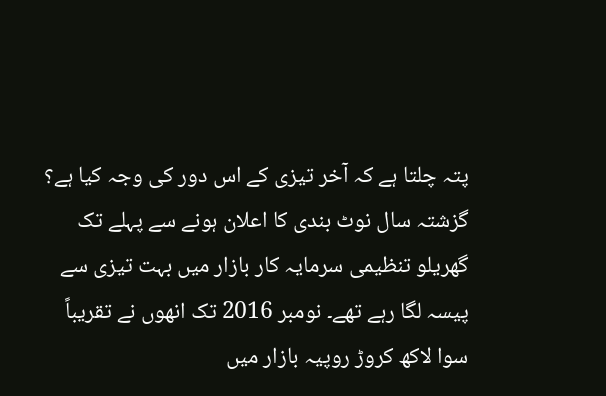پتہ چلتا ہے کہ آخر تیزی کے اس دور کی وجہ کیا ہے؟ گزشتہ سال نوٹ بندی کا اعلان ہونے سے پہلے تک گھریلو تنظیمی سرمایہ کار بازار میں بہت تیزی سے پیسہ لگا رہے تھے۔ نومبر 2016 تک انھوں نے تقریباً سوا لاکھ کروڑ روپیہ بازار میں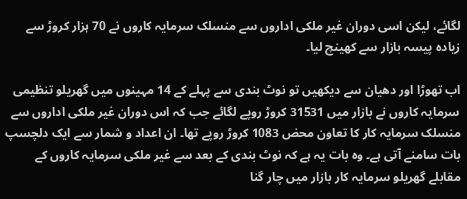لگائے، لیکن اسی دوران غیر ملکی اداروں سے منسلک سرمایہ کاروں نے 70 ہزار کروڑ سے زیادہ پیسہ بازار سے کھینچ لیا۔

اب تھوڑا اور دھیان سے دیکھیں تو نوٹ بندی سے پہلے کے 14 مہینوں میں گھریلو تنظیمی سرمایہ کاروں نے بازار میں 31531 کروڑ روپے لگائے جب کہ اس دوران غیر ملکی اداروں سے منسلک سرمایہ کار کا تعاون محض 1083 کروڑ روپے تھا۔ ان اعداد و شمار سے ایک دلچسپ بات سامنے آتی ہے۔ وہ بات یہ ہے کہ نوٹ بندی کے بعد سے غیر ملکی سرمایہ کاروں کے مقابلے گھریلو سرمایہ کار بازار میں چار گنا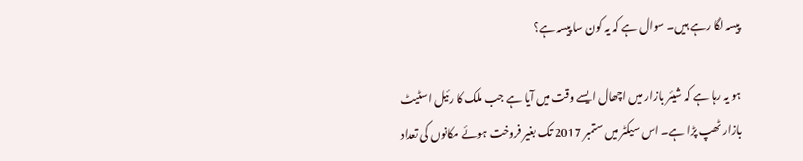پیسہ لگا رہے ہیں۔ سوال ہے کہ یہ کون سا پیسہ ہے؟

ہو یہ رہا ہے کہ شیئر بازار میں اچھال ایسے وقت میں آیا ہے جب ملک کا رئیل اسٹیٹ بازار ٹھپ پڑا ہے۔ اس سیکٹر میں ستمبر 2017 تک بغیر فروخت ہوئے مکانوں کی تعداد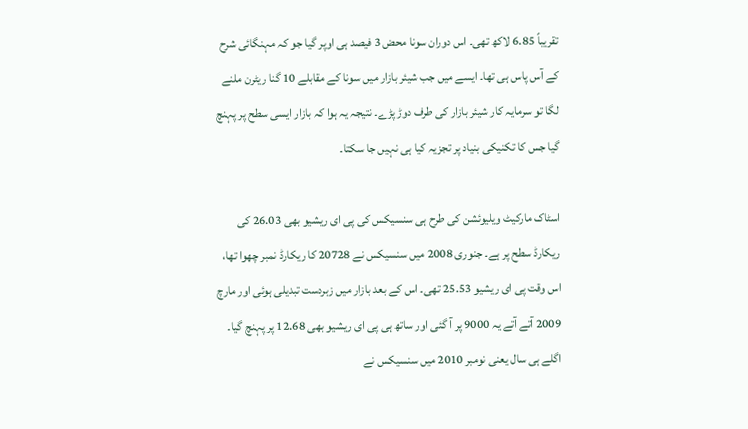تقریباً 6.85 لاکھ تھی۔ اس دوران سونا محض 3 فیصد ہی اوپر گیا جو کہ مہنگائی شرح کے آس پاس ہی تھا۔ ایسے میں جب شیئر بازار میں سونا کے مقابلے 10 گنا ریٹرن ملنے لگا تو سرمایہ کار شیئر بازار کی طرف دوڑ پڑے۔ نتیجہ یہ ہوا کہ بازار ایسی سطح پر پہنچ گیا جس کا تکنیکی بنیاد پر تجزیہ کیا ہی نہیں جا سکتا۔

اسٹاک مارکیٹ ویلیوئشن کی طرح ہی سنسیکس کی پی ای ریشیو بھی 26.03 کی ریکارڈ سطح پر ہے۔ جنوری 2008 میں سنسیکس نے 20728 کا ریکارڈ نمبر چھوا تھا، اس وقت پی ای ریشیو 25.53 تھی۔ اس کے بعد بازار میں زبردست تبدیلی ہوئی اور مارچ 2009 آتے آتے یہ 9000 پر آ گئی اور ساتھ ہی پی ای ریشیو بھی 12.68 پر پہنچ گیا۔ اگلے ہی سال یعنی نومبر 2010 میں سنسیکس نے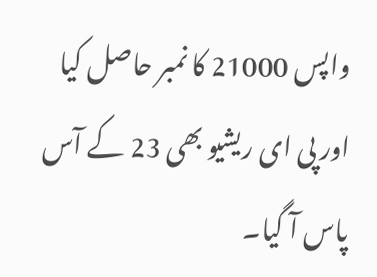واپس 21000 کا نمبر حاصل کیا اور پی ای ریشیو بھی 23 کے آس پاس آ گیا۔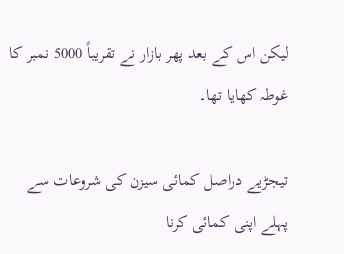لیکن اس کے بعد پھر بازار نے تقریباً 5000 نمبر کا غوطہ کھایا تھا۔

تیجڑیے دراصل کمائی سیزن کی شروعات سے پہلے اپنی کمائی کرنا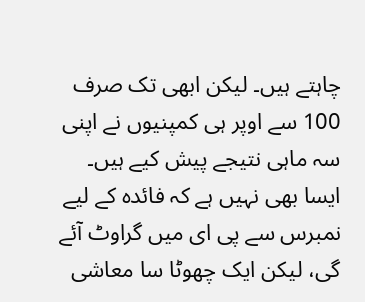چاہتے ہیں۔ لیکن ابھی تک صرف 100 سے اوپر ہی کمپنیوں نے اپنی سہ ماہی نتیجے پیش کیے ہیں۔ ایسا بھی نہیں ہے کہ فائدہ کے لیے نمبرس سے پی ای میں گراوٹ آئے گی، لیکن ایک چھوٹا سا معاشی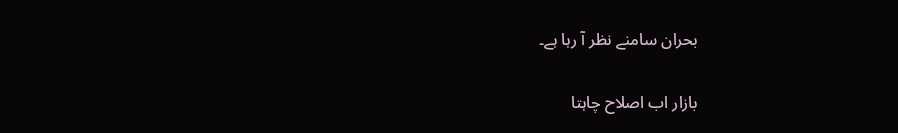بحران سامنے نظر آ رہا ہے۔

بازار اب اصلاح چاہتا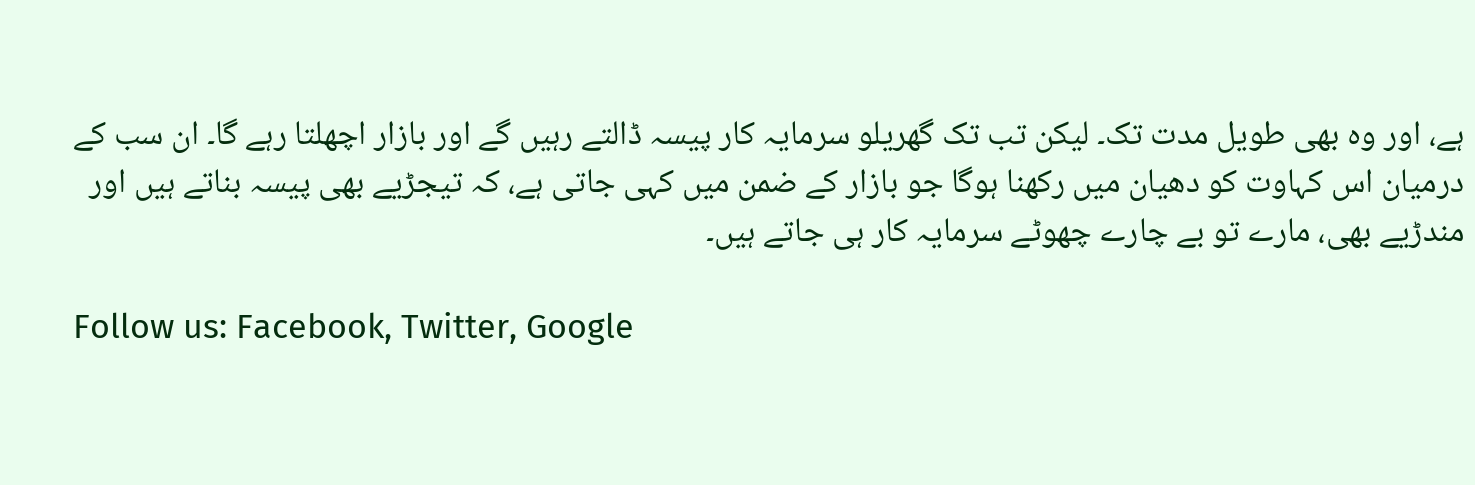ہے، اور وہ بھی طویل مدت تک۔ لیکن تب تک گھریلو سرمایہ کار پیسہ ڈالتے رہیں گے اور بازار اچھلتا رہے گا۔ ان سب کے درمیان اس کہاوت کو دھیان میں رکھنا ہوگا جو بازار کے ضمن میں کہی جاتی ہے، کہ تیجڑیے بھی پیسہ بناتے ہیں اور مندڑیے بھی، مارے تو بے چارے چھوٹے سرمایہ کار ہی جاتے ہیں۔

Follow us: Facebook, Twitter, Google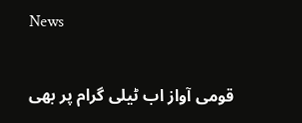News

قومی آواز اب ٹیلی گرام پر بھی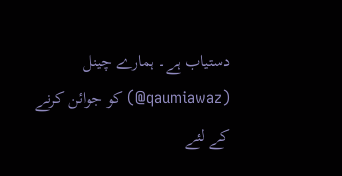دستیاب ہے۔ ہمارے چینل (qaumiawaz@) کو جوائن کرنے کے لئے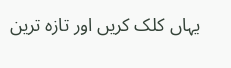یہاں کلک کریں اور تازہ ترین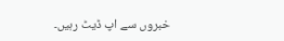خبروں سے اپ ڈیٹ رہیں۔